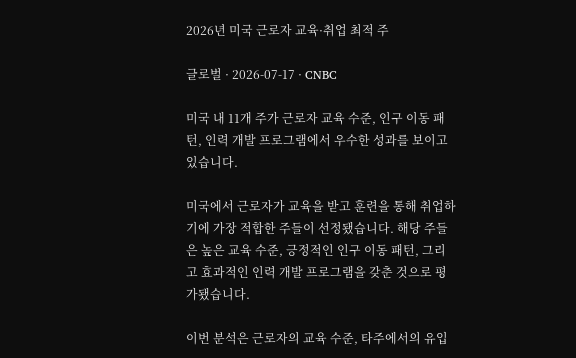2026년 미국 근로자 교육·취업 최적 주

글로벌 · 2026-07-17 · CNBC

미국 내 11개 주가 근로자 교육 수준, 인구 이동 패턴, 인력 개발 프로그램에서 우수한 성과를 보이고 있습니다.

미국에서 근로자가 교육을 받고 훈련을 통해 취업하기에 가장 적합한 주들이 선정됐습니다. 해당 주들은 높은 교육 수준, 긍정적인 인구 이동 패턴, 그리고 효과적인 인력 개발 프로그램을 갖춘 것으로 평가됐습니다.

이번 분석은 근로자의 교육 수준, 타주에서의 유입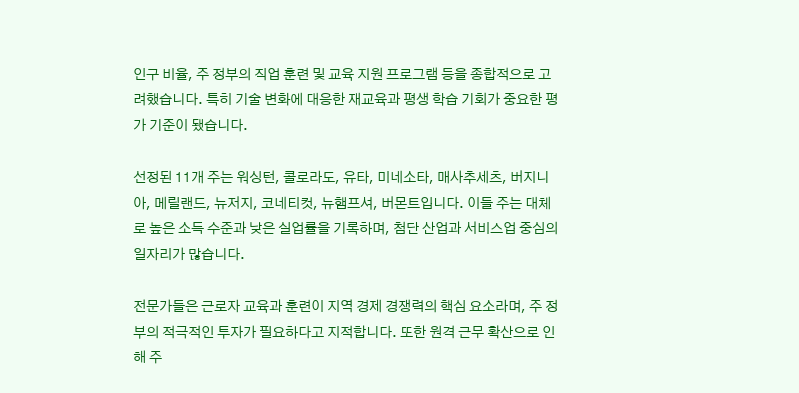인구 비율, 주 정부의 직업 훈련 및 교육 지원 프로그램 등을 종합적으로 고려했습니다. 특히 기술 변화에 대응한 재교육과 평생 학습 기회가 중요한 평가 기준이 됐습니다.

선정된 11개 주는 워싱턴, 콜로라도, 유타, 미네소타, 매사추세츠, 버지니아, 메릴랜드, 뉴저지, 코네티컷, 뉴햄프셔, 버몬트입니다. 이들 주는 대체로 높은 소득 수준과 낮은 실업률을 기록하며, 첨단 산업과 서비스업 중심의 일자리가 많습니다.

전문가들은 근로자 교육과 훈련이 지역 경제 경쟁력의 핵심 요소라며, 주 정부의 적극적인 투자가 필요하다고 지적합니다. 또한 원격 근무 확산으로 인해 주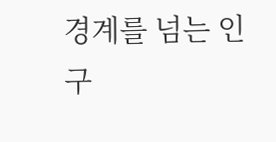경계를 넘는 인구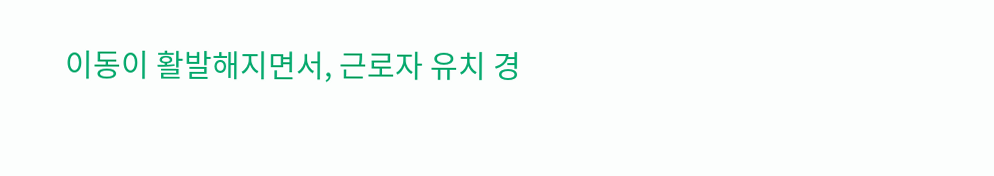이동이 활발해지면서, 근로자 유치 경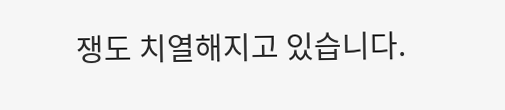쟁도 치열해지고 있습니다.